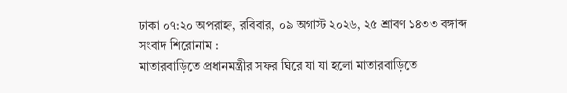ঢাকা ০৭:২০ অপরাহ্ন, রবিবার, ০৯ অগাস্ট ২০২৬, ২৫ শ্রাবণ ১৪৩৩ বঙ্গাব্দ
সংবাদ শিরোনাম :
মাতারবাড়িতে প্রধানমন্ত্রীর সফর ঘিরে যা যা হলো মাতারবাড়িতে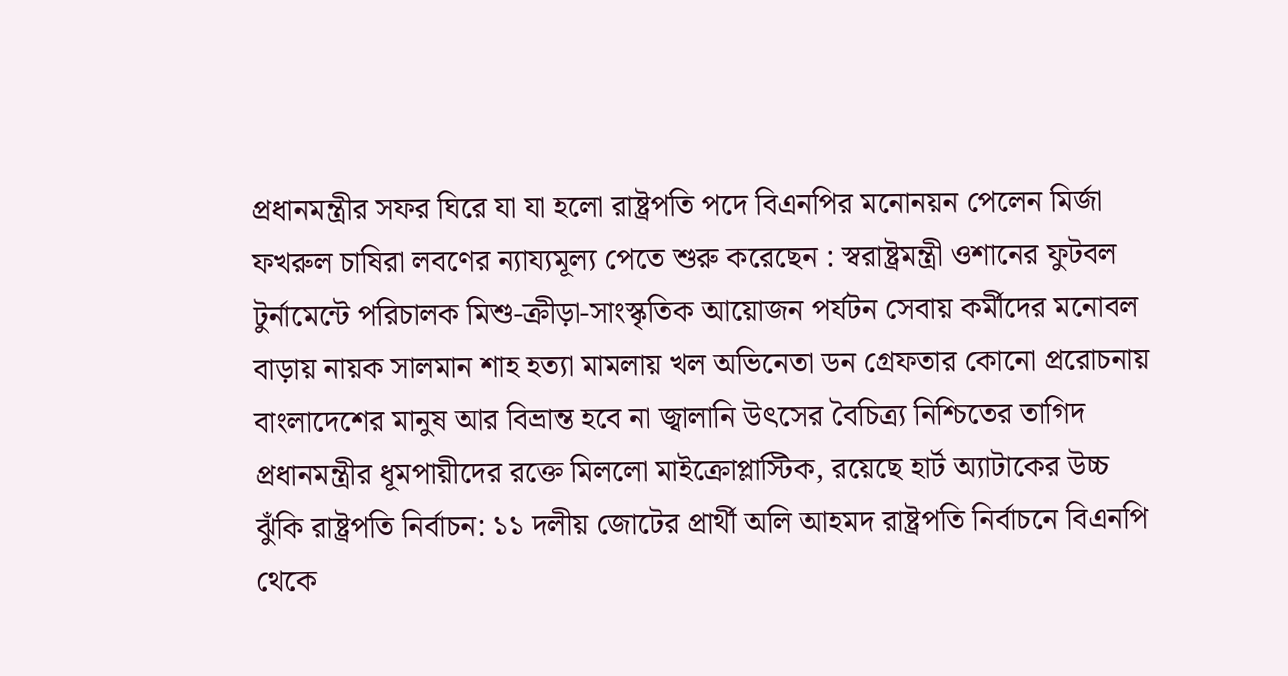প্রধানমন্ত্রীর সফর ঘিরে যা যা হলো রাষ্ট্রপতি পদে বিএনপির মনোনয়ন পেলেন মির্জা ফখরুল চাষিরা লবণের ন্যায্যমূল্য পেতে শুরু করেছেন : স্বরাষ্ট্রমন্ত্রী ওশানের ফুটবল টুর্নামেন্টে পরিচালক মিশু-ক্রীড়া-সাংস্কৃতিক আয়োজন পর্যটন সেবায় কর্মীদের মনোবল বাড়ায় নায়ক সালমান শাহ হত্যা মামলায় খল অভিনেতা ডন গ্রেফতার কোনো প্ররোচনায় বাংলাদেশের মানুষ আর বিভ্রান্ত হবে না জ্বালানি উৎসের বৈচিত্র্য নিশ্চিতের তাগিদ প্রধানমন্ত্রীর ধূমপায়ীদের রক্তে মিললো মাইক্রোপ্লাস্টিক, রয়েছে হার্ট অ্যাটাকের উচ্চ ঝুঁকি রাষ্ট্রপতি নির্বাচন: ১১ দলীয় জোটের প্রার্থী অলি আহমদ রাষ্ট্রপতি নির্বাচনে বিএনপি থেকে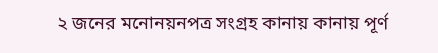২ জনের মনোনয়নপত্র সংগ্রহ কানায় কানায় পূর্ণ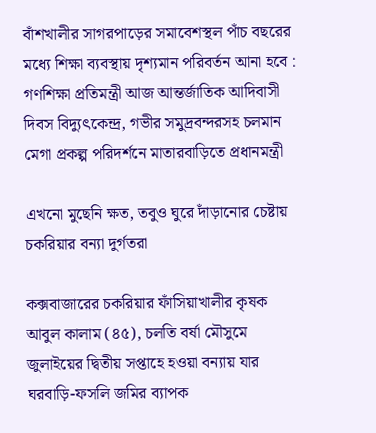বাঁশখালীর সাগরপাড়ের সমাবেশস্থল পাঁচ বছরের মধ্যে শিক্ষা ব্যবস্থায় দৃশ্যমান পরিবর্তন আনা হবে : গণশিক্ষা প্রতিমন্ত্রী আজ আন্তর্জাতিক আদিবাসী দিবস বিদ্যুৎকেন্দ্র, গভীর সমুদ্রবন্দরসহ চলমান মেগা প্রকল্প পরিদর্শনে মাতারবাড়িতে প্রধানমন্ত্রী

এখনো মুছেনি ক্ষত, তবুও ঘুরে দাঁড়ানোর চেষ্টায় চকরিয়ার বন্যা দুর্গতরা

কক্সবাজারের চকরিয়ার ফাঁসিয়াখালীর কৃষক আবুল কালাম (৪৫), চলতি বর্ষা মৌসুমে জুলাইয়ের দ্বিতীয় সপ্তাহে হওয়া বন্যায় যার ঘরবাড়ি-ফসলি জমির ব্যাপক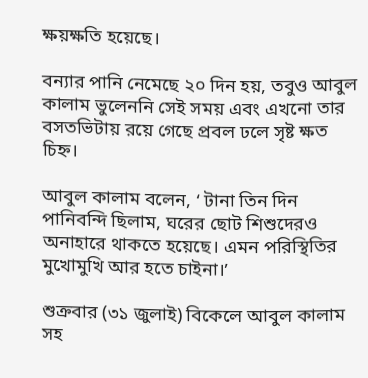ক্ষয়ক্ষতি হয়েছে।

বন্যার পানি নেমেছে ২০ দিন হয়, তবুও আবুল কালাম ভুলেননি সেই সময় এবং এখনো তার বসতভিটায় রয়ে গেছে প্রবল ঢলে সৃষ্ট ক্ষত চিহ্ন।

আবুল কালাম বলেন, ‘ টানা তিন দিন পানিবন্দি ছিলাম, ঘরের ছোট শিশুদেরও অনাহারে থাকতে হয়েছে। এমন পরিস্থিতির মুখোমুখি আর হতে চাইনা।’

শুক্রবার (৩১ জুলাই) বিকেলে আবুল কালাম সহ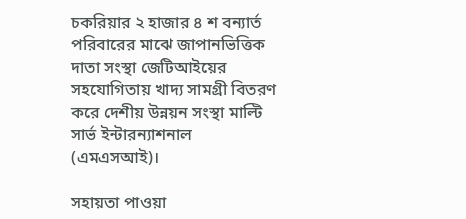চকরিয়ার ২ হাজার ৪ শ বন্যার্ত পরিবারের মাঝে জাপানভিত্তিক দাতা সংস্থা জেটিআইয়ের সহযোগিতায় খাদ্য সামগ্রী বিতরণ করে দেশীয় উন্নয়ন সংস্থা মাল্টি সার্ভ ইন্টারন্যাশনাল (এমএসআই)।

সহায়তা পাওয়া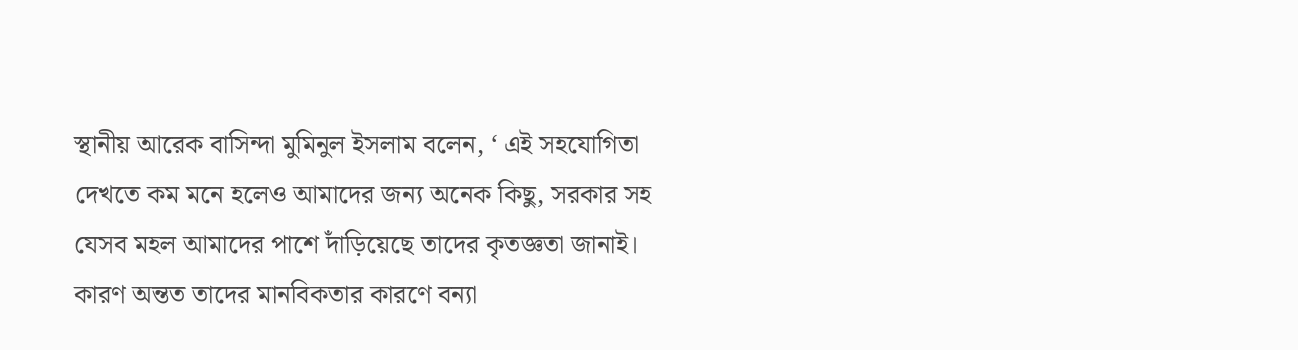স্থানীয় আরেক বাসিন্দা মুমিনুল ইসলাম বলেন, ‘ এই সহযোগিতা দেখতে কম মনে হলেও আমাদের জন্য অনেক কিছু, সরকার সহ যেসব মহল আমাদের পাশে দাঁড়িয়েছে তাদের কৃতজ্ঞতা জানাই। কারণ অন্তত তাদের মানবিকতার কারণে বন্যা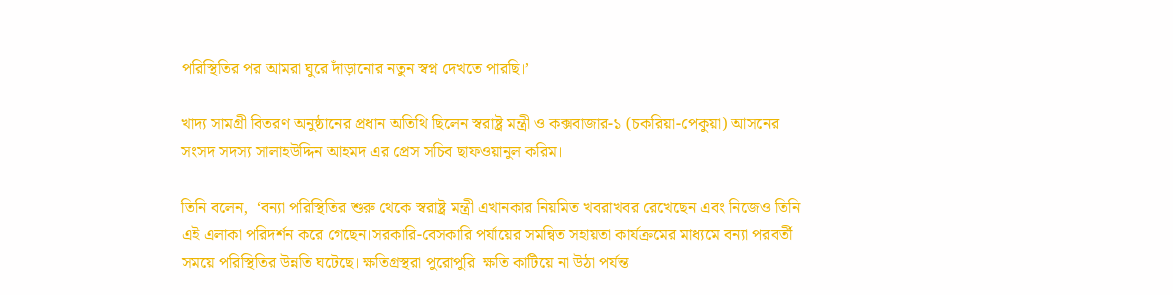পরিস্থিতির পর আমরা ঘুরে দাঁড়ানোর নতুন স্বপ্ন দেখতে পারছি।’

খাদ্য সামগ্রী বিতরণ অনুষ্ঠানের প্রধান অতিথি ছিলেন স্বরাষ্ট্র মন্ত্রী ও কক্সবাজার-১ (চকরিয়া-পেকুয়া) আসনের সংসদ সদস্য সালাহউদ্দিন আহমদ এর প্রেস সচিব ছাফওয়ানুল করিম।

তিনি বলেন,  ‘বন্যা পরিস্থিতির শুরু থেকে স্বরাষ্ট্র মন্ত্রী এখানকার নিয়মিত খবরাখবর রেখেছেন এবং নিজেও তিনি এই এলাকা পরিদর্শন করে গেছেন।সরকারি-বেসকারি পর্যায়ের সমন্বিত সহায়তা কার্যক্রমের মাধ্যমে বন্যা পরবর্তী সময়ে পরিস্থিতির উন্নতি ঘটেছে। ক্ষতিগ্রস্থরা পুরোপুরি  ক্ষতি কাটিয়ে না উঠা পর্যন্ত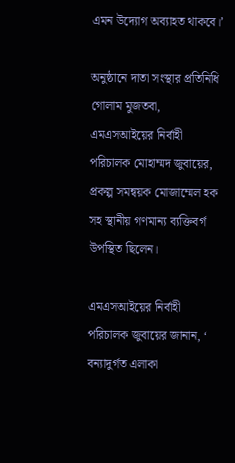এমন উদ্যোগ অব্যাহত থাকবে।’

অনুষ্ঠানে দাতা সংস্থার প্রতিনিধি গোলাম মুজতবা, এমএসআইয়ের নির্বাহী পরিচালক মোহাম্মদ জুবায়ের, প্রকল্প সমন্বয়ক মোজাম্মেল হক সহ স্থানীয় গণমান্য ব্যক্তিবর্গ উপস্থিত ছিলেন।

এমএসআইয়ের নির্বাহী পরিচালক জুবায়ের জানান, ‘ বন্যাদুর্গত এলাকা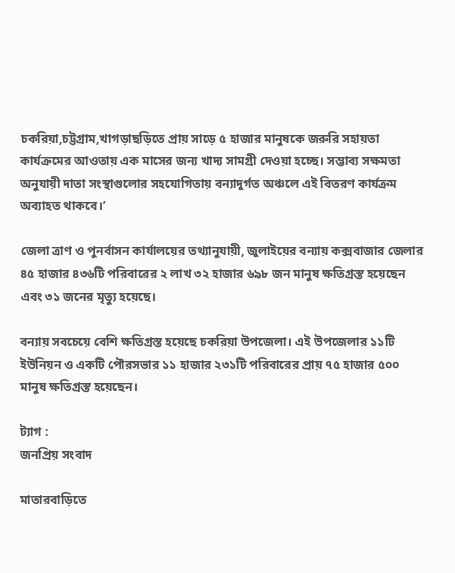চকরিয়া,চট্টগ্রাম,খাগড়াছড়িতে প্রায় সাড়ে ৫ হাজার মানুষকে জরুরি সহায়তা কার্যক্রমের আওতায় এক মাসের জন্য খাদ্য সামগ্রী দেওয়া হচ্ছে। সম্ভাব্য সক্ষমতা অনুযায়ী দাতা সংস্থাগুলোর সহযোগিতায় বন্যাদুর্গত অঞ্চলে এই বিতরণ কার্যক্রম অব্যাহত থাকবে।’

জেলা ত্রাণ ও পুনর্বাসন কার্যালয়ের তথ্যানুযায়ী, জুলাইয়ের বন্যায় কক্সবাজার জেলার ৪৫ হাজার ৪৩৬টি পরিবারের ২ লাখ ৩২ হাজার ৬৯৮ জন মানুষ ক্ষতিগ্রস্ত হয়েছেন এবং ৩১ জনের মৃত্যু হয়েছে।

বন্যায় সবচেয়ে বেশি ক্ষতিগ্রস্ত হয়েছে চকরিয়া উপজেলা। এই উপজেলার ১১টি ইউনিয়ন ও একটি পৌরসভার ১১ হাজার ২৩১টি পরিবারের প্রায় ৭৫ হাজার ৫০০ মানুষ ক্ষতিগ্রস্ত হয়েছেন।

ট্যাগ :
জনপ্রিয় সংবাদ

মাতারবাড়িতে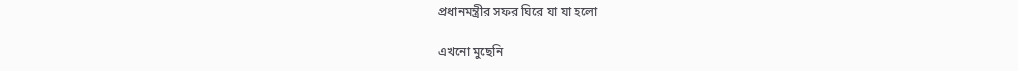প্রধানমন্ত্রীর সফর ঘিরে যা যা হলো

এখনো মুছেনি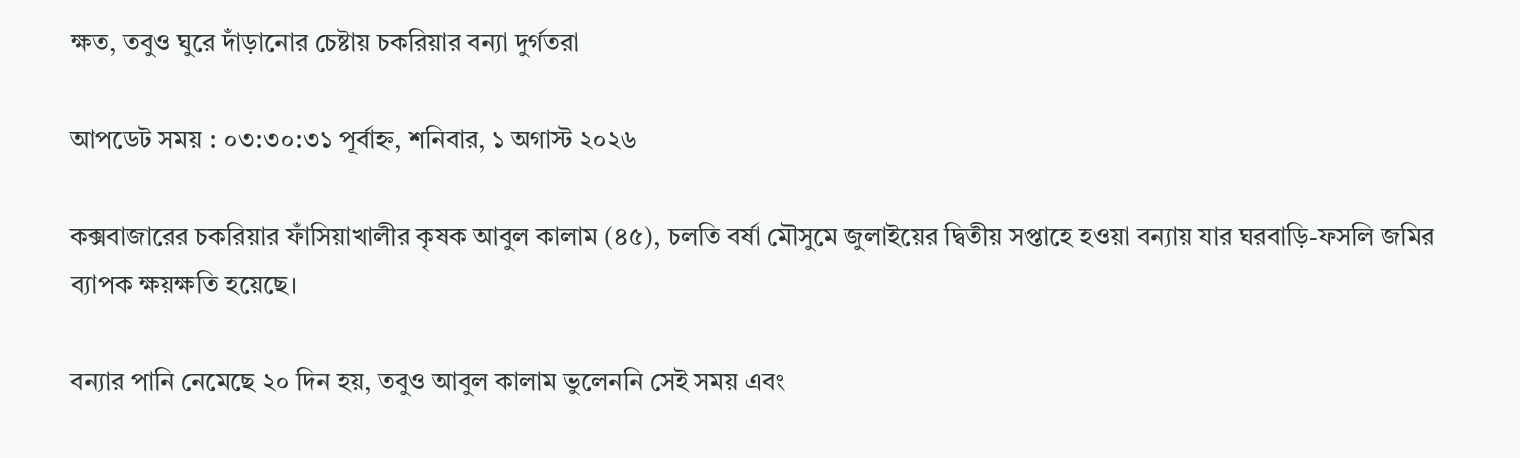ক্ষত, তবুও ঘুরে দাঁড়ানোর চেষ্টায় চকরিয়ার বন্যা দুর্গতরা

আপডেট সময় : ০৩:৩০:৩১ পূর্বাহ্ন, শনিবার, ১ অগাস্ট ২০২৬

কক্সবাজারের চকরিয়ার ফাঁসিয়াখালীর কৃষক আবুল কালাম (৪৫), চলতি বর্ষা মৌসুমে জুলাইয়ের দ্বিতীয় সপ্তাহে হওয়া বন্যায় যার ঘরবাড়ি-ফসলি জমির ব্যাপক ক্ষয়ক্ষতি হয়েছে।

বন্যার পানি নেমেছে ২০ দিন হয়, তবুও আবুল কালাম ভুলেননি সেই সময় এবং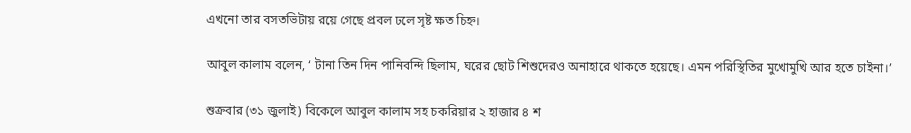এখনো তার বসতভিটায় রয়ে গেছে প্রবল ঢলে সৃষ্ট ক্ষত চিহ্ন।

আবুল কালাম বলেন, ‘ টানা তিন দিন পানিবন্দি ছিলাম, ঘরের ছোট শিশুদেরও অনাহারে থাকতে হয়েছে। এমন পরিস্থিতির মুখোমুখি আর হতে চাইনা।’

শুক্রবার (৩১ জুলাই) বিকেলে আবুল কালাম সহ চকরিয়ার ২ হাজার ৪ শ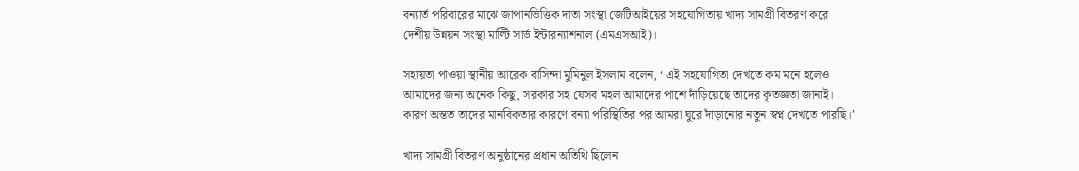বন্যার্ত পরিবারের মাঝে জাপানভিত্তিক দাতা সংস্থা জেটিআইয়ের সহযোগিতায় খাদ্য সামগ্রী বিতরণ করে দেশীয় উন্নয়ন সংস্থা মাল্টি সার্ভ ইন্টারন্যাশনাল (এমএসআই)।

সহায়তা পাওয়া স্থানীয় আরেক বাসিন্দা মুমিনুল ইসলাম বলেন, ‘ এই সহযোগিতা দেখতে কম মনে হলেও আমাদের জন্য অনেক কিছু, সরকার সহ যেসব মহল আমাদের পাশে দাঁড়িয়েছে তাদের কৃতজ্ঞতা জানাই। কারণ অন্তত তাদের মানবিকতার কারণে বন্যা পরিস্থিতির পর আমরা ঘুরে দাঁড়ানোর নতুন স্বপ্ন দেখতে পারছি।’

খাদ্য সামগ্রী বিতরণ অনুষ্ঠানের প্রধান অতিথি ছিলেন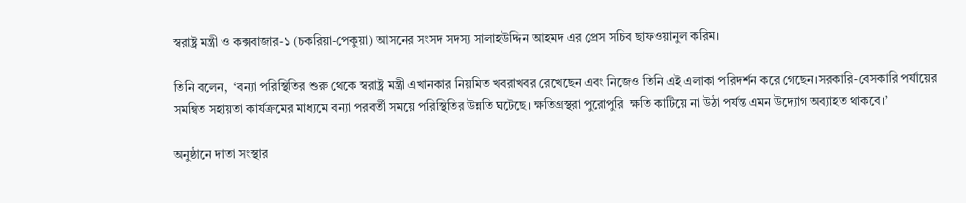স্বরাষ্ট্র মন্ত্রী ও কক্সবাজার-১ (চকরিয়া-পেকুয়া) আসনের সংসদ সদস্য সালাহউদ্দিন আহমদ এর প্রেস সচিব ছাফওয়ানুল করিম।

তিনি বলেন,  ‘বন্যা পরিস্থিতির শুরু থেকে স্বরাষ্ট্র মন্ত্রী এখানকার নিয়মিত খবরাখবর রেখেছেন এবং নিজেও তিনি এই এলাকা পরিদর্শন করে গেছেন।সরকারি-বেসকারি পর্যায়ের সমন্বিত সহায়তা কার্যক্রমের মাধ্যমে বন্যা পরবর্তী সময়ে পরিস্থিতির উন্নতি ঘটেছে। ক্ষতিগ্রস্থরা পুরোপুরি  ক্ষতি কাটিয়ে না উঠা পর্যন্ত এমন উদ্যোগ অব্যাহত থাকবে।’

অনুষ্ঠানে দাতা সংস্থার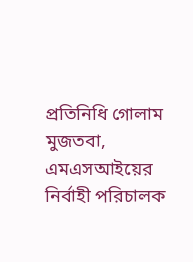প্রতিনিধি গোলাম মুজতবা, এমএসআইয়ের নির্বাহী পরিচালক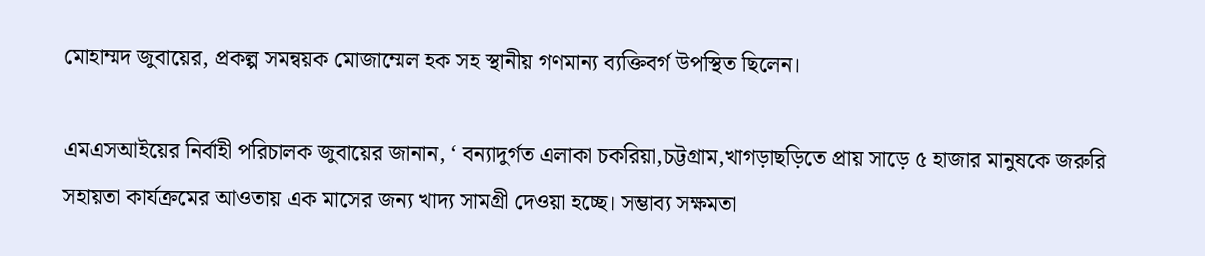মোহাম্মদ জুবায়ের, প্রকল্প সমন্বয়ক মোজাম্মেল হক সহ স্থানীয় গণমান্য ব্যক্তিবর্গ উপস্থিত ছিলেন।

এমএসআইয়ের নির্বাহী পরিচালক জুবায়ের জানান, ‘ বন্যাদুর্গত এলাকা চকরিয়া,চট্টগ্রাম,খাগড়াছড়িতে প্রায় সাড়ে ৫ হাজার মানুষকে জরুরি সহায়তা কার্যক্রমের আওতায় এক মাসের জন্য খাদ্য সামগ্রী দেওয়া হচ্ছে। সম্ভাব্য সক্ষমতা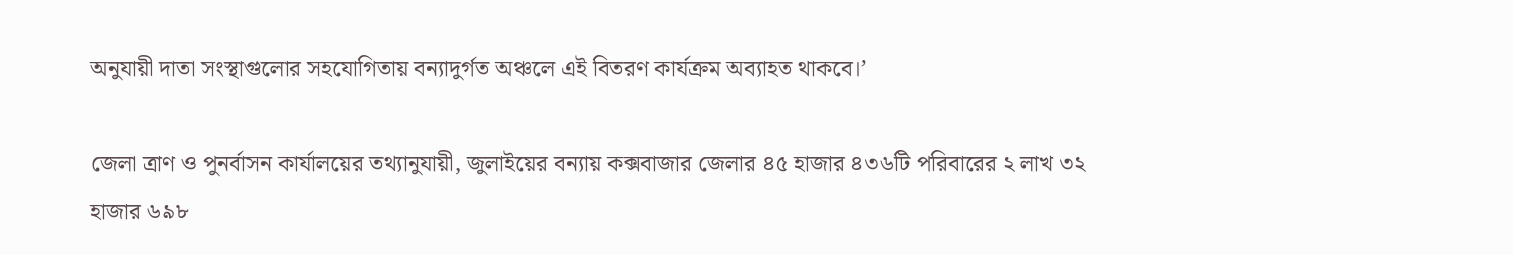অনুযায়ী দাতা সংস্থাগুলোর সহযোগিতায় বন্যাদুর্গত অঞ্চলে এই বিতরণ কার্যক্রম অব্যাহত থাকবে।’

জেলা ত্রাণ ও পুনর্বাসন কার্যালয়ের তথ্যানুযায়ী, জুলাইয়ের বন্যায় কক্সবাজার জেলার ৪৫ হাজার ৪৩৬টি পরিবারের ২ লাখ ৩২ হাজার ৬৯৮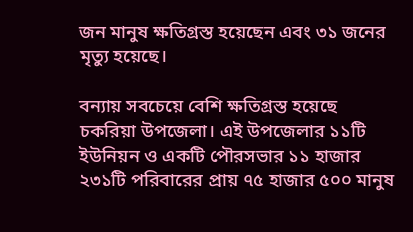জন মানুষ ক্ষতিগ্রস্ত হয়েছেন এবং ৩১ জনের মৃত্যু হয়েছে।

বন্যায় সবচেয়ে বেশি ক্ষতিগ্রস্ত হয়েছে চকরিয়া উপজেলা। এই উপজেলার ১১টি ইউনিয়ন ও একটি পৌরসভার ১১ হাজার ২৩১টি পরিবারের প্রায় ৭৫ হাজার ৫০০ মানুষ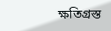ক্ষতিগ্রস্ত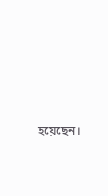হয়েছেন।